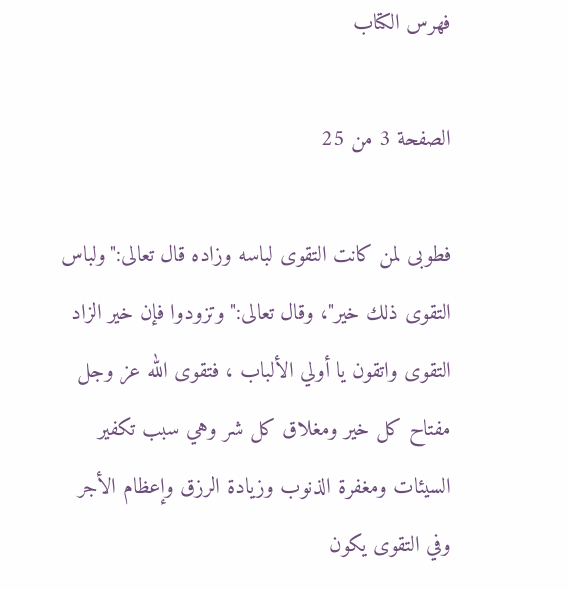فهرس الكتاب

الصفحة 3 من 25

فطوبى لمن كانت التقوى لباسه وزاده قال تعالى:"ولباس التقوى ذلك خير"، وقال تعالى:"وتزودوا فإن خير الزاد التقوى واتقون يا أولي الألباب ، فتقوى الله عز وجل مفتاح كل خير ومغلاق كل شر وهي سبب تكفير السيئات ومغفرة الذنوب وزيادة الرزق وإعظام الأجر وفي التقوى يكون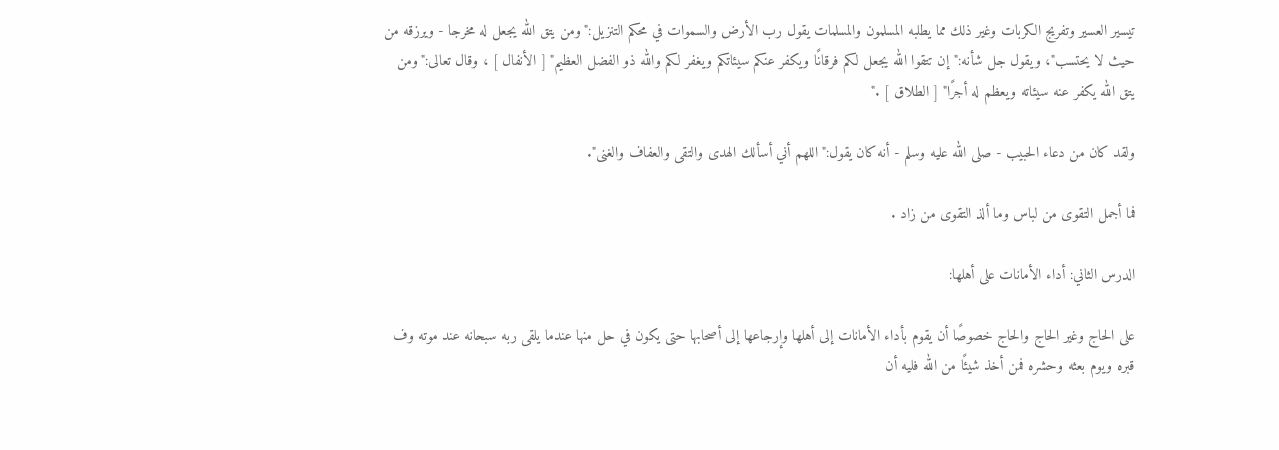تيسير العسير وتفريج الكربات وغير ذلك مما يطلبه المسلمون والمسلمات يقول رب الأرض والسموات في محكم التنزيل:"ومن يتق الله يجعل له مخرجا - ويرزقه من حيث لا يحتسب"، ويقول جل شأنه:"إن تتقوا الله يجعل لكم فرقانًا ويكفر عنكم سيئاتكم ويغفر لكم والله ذو الفضل العظيم" [ الأنفال ] ، وقال تعالى:"ومن يتق الله يكفر عنه سيئاته ويعظم له أجرًا" [ الطلاق ] ."

ولقد كان من دعاء الحبيب - صلى الله عليه وسلم - أنه كان يقول:"اللهم أني أسألك الهدى والتقى والعفاف والغنى".

فما أجمل التقوى من لباس وما ألذ التقوى من زاد .

الدرس الثاني: أداء الأمانات على أهلها:

على الحاج وغير الحاج والحاج خصوصًا أن يقوم بأداء الأمانات إلى أهلها وإرجاعها إلى أصحابها حتى يكون في حل منها عندما يلقى ربه سبحانه عند موته وف قبره ويوم بعثه وحشره فمن أخذ شيئًا من الله فليه أن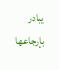يبادر بإرجاعها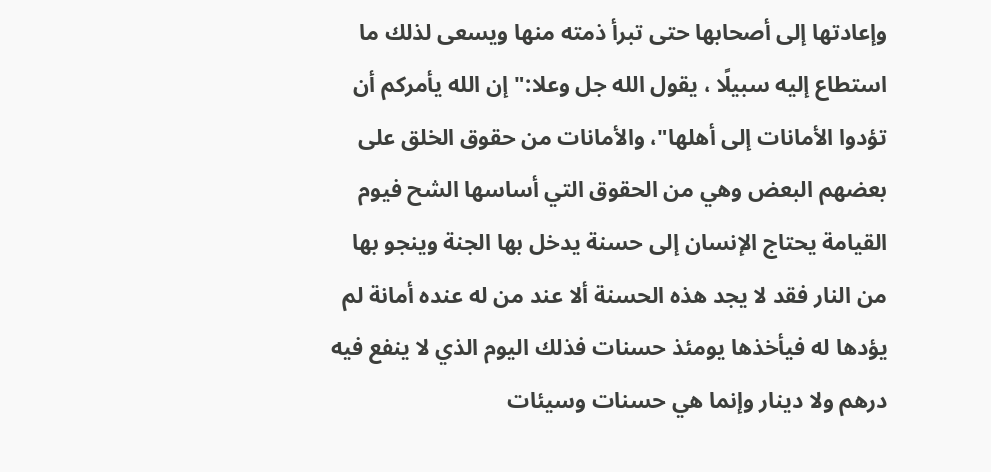وإعادتها إلى أصحابها حتى تبرأ ذمته منها ويسعى لذلك ما استطاع إليه سبيلًا ، يقول الله جل وعلا:"إن الله يأمركم أن تؤدوا الأمانات إلى أهلها"، والأمانات من حقوق الخلق على بعضهم البعض وهي من الحقوق التي أساسها الشح فيوم القيامة يحتاج الإنسان إلى حسنة يدخل بها الجنة وينجو بها من النار فقد لا يجد هذه الحسنة ألا عند من له عنده أمانة لم يؤدها له فيأخذها يومئذ حسنات فذلك اليوم الذي لا ينفع فيه درهم ولا دينار وإنما هي حسنات وسيئات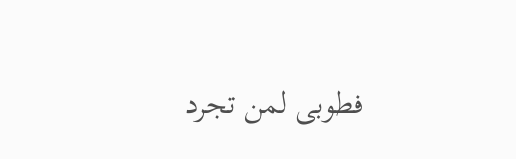فطوبى لمن تجرد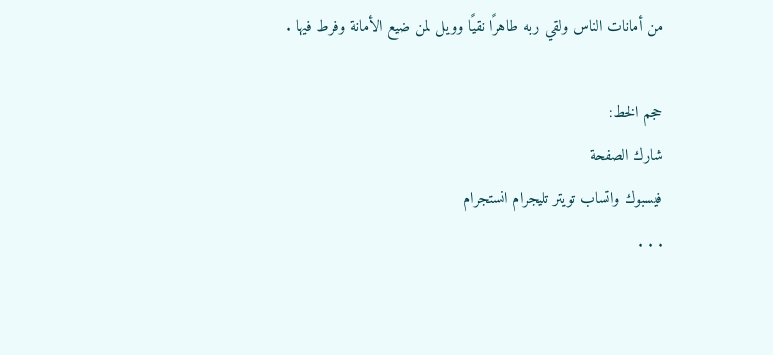من أمانات الناس ولقي ربه طاهرًا نقيًا وويل لمن ضيع الأمانة وفرط فيها .

حجم الخط:
شارك الصفحة
فيسبوك واتساب تويتر تليجرام انستجرام
. . .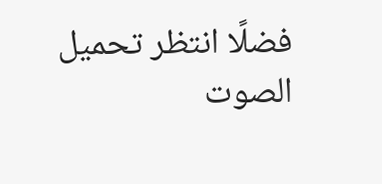فضلًا انتظر تحميل الصوت